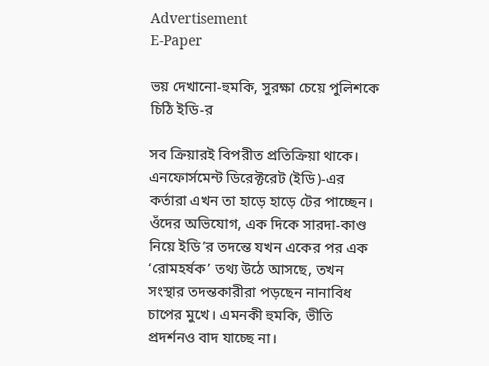Advertisement
E-Paper

ভয় দেখানো-হুমকি, সুরক্ষা চেয়ে পুলিশকে চিঠি ইডি-র

সব ক্রিয়ারই বিপরীত প্রতিক্রিয়া থাকে। এনফোর্সমেন্ট ডিরেক্টরেট (ইডি)-এর কর্তারা এখন তা হাড়ে হাড়ে টের পাচ্ছেন। ওঁদের অভিযোগ, এক দিকে সারদা-কাণ্ড নিয়ে ইডি’র তদন্তে যখন একের পর এক ‘রোমহর্ষক’ তথ্য উঠে আসছে, তখন সংস্থার তদন্তকারীরা পড়ছেন নানাবিধ চাপের মুখে। এমনকী হুমকি, ভীতি প্রদর্শনও বাদ যাচ্ছে না।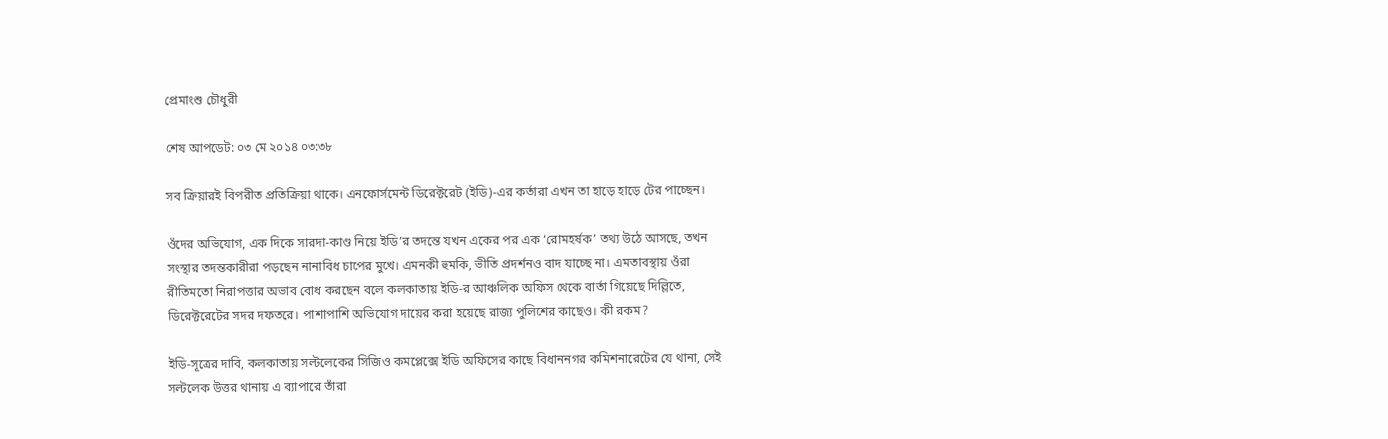প্রেমাংশু চৌধুরী

শেষ আপডেট: ০৩ মে ২০১৪ ০৩:৩৮

সব ক্রিয়ারই বিপরীত প্রতিক্রিয়া থাকে। এনফোর্সমেন্ট ডিরেক্টরেট (ইডি)-এর কর্তারা এখন তা হাড়ে হাড়ে টের পাচ্ছেন।

ওঁদের অভিযোগ, এক দিকে সারদা-কাণ্ড নিয়ে ইডি’র তদন্তে যখন একের পর এক ‘রোমহর্ষক’ তথ্য উঠে আসছে, তখন সংস্থার তদন্তকারীরা পড়ছেন নানাবিধ চাপের মুখে। এমনকী হুমকি, ভীতি প্রদর্শনও বাদ যাচ্ছে না। এমতাবস্থায় ওঁরা রীতিমতো নিরাপত্তার অভাব বোধ করছেন বলে কলকাতায় ইডি-র আঞ্চলিক অফিস থেকে বার্তা গিয়েছে দিল্লিতে, ডিরেক্টরেটের সদর দফতরে। পাশাপাশি অভিযোগ দায়ের করা হয়েছে রাজ্য পুলিশের কাছেও। কী রকম?

ইডি-সূত্রের দাবি, কলকাতায় সল্টলেকের সিজিও কমপ্লেক্সে ইডি অফিসের কাছে বিধাননগর কমিশনারেটের যে থানা, সেই সল্টলেক উত্তর থানায় এ ব্যাপারে তাঁরা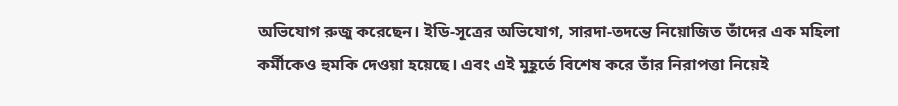অভিযোগ রুজু করেছেন। ইডি-সূত্রের অভিযোগ, সারদা-তদন্তে নিয়োজিত তাঁদের এক মহিলা কর্মীকেও হুমকি দেওয়া হয়েছে। এবং এই মুহূর্তে বিশেষ করে তাঁর নিরাপত্তা নিয়েই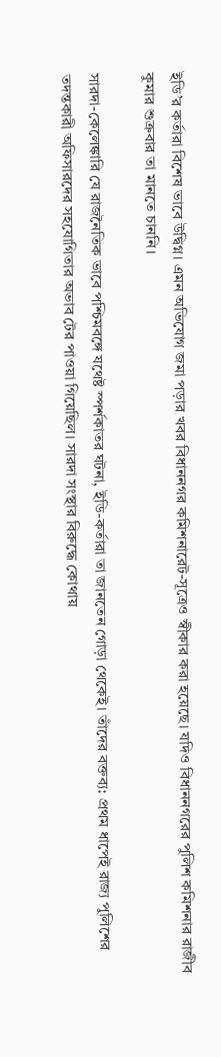ইডি’র কর্তারা বিশেষ ভাবে উদ্বিগ্ন। এমন অভিযোগ জমা পড়ার খবর বিধাননগর কমিশনারেট-সূত্রেও স্বীকার করা হয়েছে। যদিও বিধাননগরের পুলিশ কমিশনার রাজীব কুমার শুক্রবার তা মানতে চাননি।

সারদা-কেলেঙ্কারি যে রাজনৈতিক ভাবে পশ্চিমবঙ্গে যথেষ্ট স্পর্শকাতর ঘটনা, ইডি-কর্তারা তা জানতেন গোড়া থেকেই। তাঁদের বক্তব্য: প্রথম ধাপেই রাজ্য পুলিশের তদন্তকারী অফিসারদের সহযোগিতার অভাব টের পাওয়া গিয়েছিল। সারদা সংস্থার বিরুদ্ধে কোথায়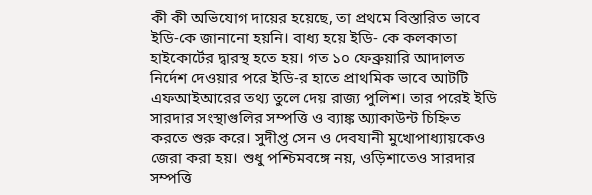কী কী অভিযোগ দায়ের হয়েছে, তা প্রথমে বিস্তারিত ভাবে ইডি-কে জানানো হয়নি। বাধ্য হয়ে ইডি- কে কলকাতা হাইকোর্টের দ্বারস্থ হতে হয়। গত ১০ ফেব্রুয়ারি আদালত নির্দেশ দেওয়ার পরে ইডি-র হাতে প্রাথমিক ভাবে আটটি এফআইআরের তথ্য তুলে দেয় রাজ্য পুলিশ। তার পরেই ইডি সারদার সংস্থাগুলির সম্পত্তি ও ব্যাঙ্ক অ্যাকাউন্ট চিহ্নিত করতে শুরু করে। সুদীপ্ত সেন ও দেবযানী মুখোপাধ্যায়কেও জেরা করা হয়। শুধু পশ্চিমবঙ্গে নয়, ওড়িশাতেও সারদার সম্পত্তি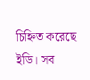চিহ্নিত করেছে ইডি। সব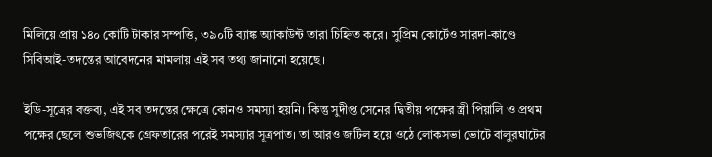মিলিয়ে প্রায় ১৪০ কোটি টাকার সম্পত্তি, ৩৯০টি ব্যাঙ্ক অ্যাকাউন্ট তারা চিহ্নিত করে। সুপ্রিম কোর্টেও সারদা-কাণ্ডে সিবিআই-তদন্তের আবেদনের মামলায় এই সব তথ্য জানানো হয়েছে।

ইডি-সূত্রের বক্তব্য, এই সব তদন্তের ক্ষেত্রে কোনও সমস্যা হয়নি। কিন্তু সুদীপ্ত সেনের দ্বিতীয় পক্ষের স্ত্রী পিয়ালি ও প্রথম পক্ষের ছেলে শুভজিৎকে গ্রেফতারের পরেই সমস্যার সূত্রপাত। তা আরও জটিল হয়ে ওঠে লোকসভা ভোটে বালুরঘাটের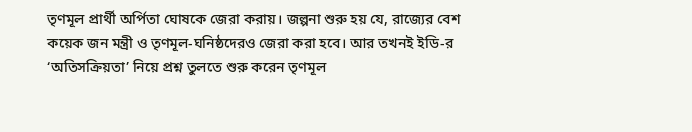তৃণমূল প্রার্থী অর্পিতা ঘোষকে জেরা করায়। জল্পনা শুরু হয় যে, রাজ্যের বেশ কয়েক জন মন্ত্রী ও তৃণমূল-ঘনিষ্ঠদেরও জেরা করা হবে। আর তখনই ইডি-র ‘অতিসক্রিয়তা’ নিয়ে প্রশ্ন তুলতে শুরু করেন তৃণমূল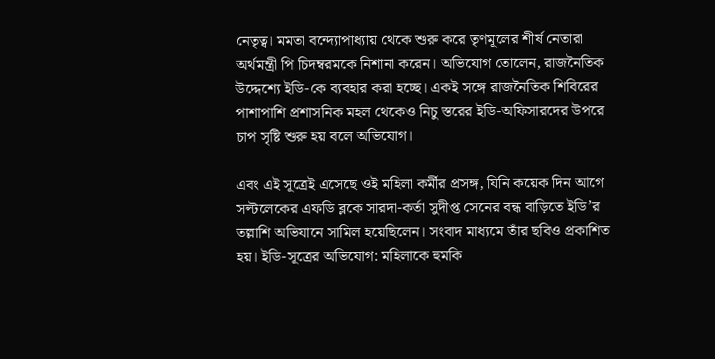নেতৃত্ব। মমতা বন্দ্যোপাধ্যায় থেকে শুরু করে তৃণমূলের শীর্ষ নেতারা অর্থমন্ত্রী পি চিদম্বরমকে নিশানা করেন। অভিযোগ তোলেন, রাজনৈতিক উদ্দেশ্যে ইডি-কে ব্যবহার করা হচ্ছে। একই সঙ্গে রাজনৈতিক শিবিরের পাশাপাশি প্রশাসনিক মহল থেকেও নিচু স্তরের ইডি-অফিসারদের উপরে চাপ সৃষ্টি শুরু হয় বলে অভিযোগ।

এবং এই সূত্রেই এসেছে ওই মহিলা কর্মীর প্রসঙ্গ, যিনি কয়েক দিন আগে সল্টলেকের এফডি ব্লকে সারদা-কর্তা সুদীপ্ত সেনের বন্ধ বাড়িতে ইডি’র তল্লাশি অভিযানে সামিল হয়েছিলেন। সংবাদ মাধ্যমে তাঁর ছবিও প্রকাশিত হয়। ইডি-সূত্রের অভিযোগ: মহিলাকে হুমকি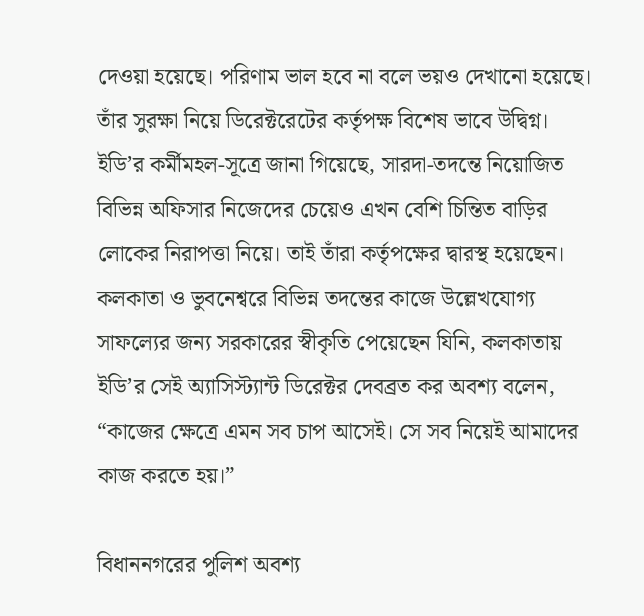দেওয়া হয়েছে। পরিণাম ভাল হবে না বলে ভয়ও দেখানো হয়েছে। তাঁর সুরক্ষা নিয়ে ডিরেক্টরেটের কর্তৃপক্ষ বিশেষ ভাবে উদ্বিগ্ন। ইডি’র কর্মীমহল-সূত্রে জানা গিয়েছে, সারদা-তদন্তে নিয়োজিত বিভিন্ন অফিসার নিজেদের চেয়েও এখন বেশি চিন্তিত বাড়ির লোকের নিরাপত্তা নিয়ে। তাই তাঁরা কর্তৃপক্ষের দ্বারস্থ হয়েছেন। কলকাতা ও ভুবনেশ্বরে বিভিন্ন তদন্তের কাজে উল্লেখযোগ্য সাফল্যের জন্য সরকারের স্বীকৃতি পেয়েছেন যিনি, কলকাতায় ইডি’র সেই অ্যাসিস্ট্যান্ট ডিরেক্টর দেবব্রত কর অবশ্য বলেন, “কাজের ক্ষেত্রে এমন সব চাপ আসেই। সে সব নিয়েই আমাদের কাজ করতে হয়।”

বিধাননগরের পুলিশ অবশ্য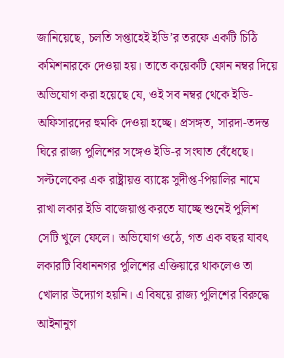জানিয়েছে, চলতি সপ্তাহেই ইডি’র তরফে একটি চিঠি কমিশনারকে দেওয়া হয়। তাতে কয়েকটি ফোন নম্বর দিয়ে অভিযোগ করা হয়েছে যে, ওই সব নম্বর থেকে ইডি-অফিসারদের হুমকি দেওয়া হচ্ছে। প্রসঙ্গত, সারদা-তদন্ত ঘিরে রাজ্য পুলিশের সঙ্গেও ইডি-র সংঘাত বেঁধেছে। সল্টলেকের এক রাষ্ট্রায়ত্ত ব্যাঙ্কে সুদীপ্ত-পিয়ালির নামে রাখা লকার ইডি বাজেয়াপ্ত করতে যাচ্ছে শুনেই পুলিশ সেটি খুলে ফেলে। অভিযোগ ওঠে, গত এক বছর যাবৎ লকারটি বিধাননগর পুলিশের এক্তিয়ারে থাকলেও তা খোলার উদ্যোগ হয়নি। এ বিষয়ে রাজ্য পুলিশের বিরুদ্ধে আইনানুগ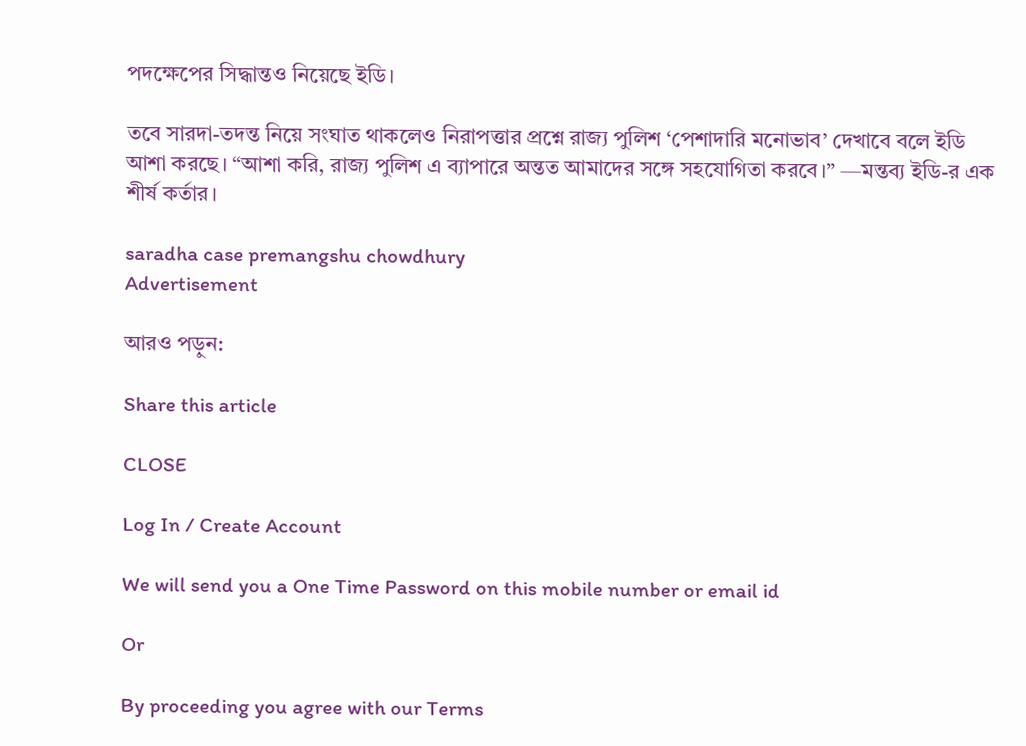পদক্ষেপের সিদ্ধান্তও নিয়েছে ইডি।

তবে সারদা-তদন্ত নিয়ে সংঘাত থাকলেও নিরাপত্তার প্রশ্নে রাজ্য পুলিশ ‘পেশাদারি মনোভাব’ দেখাবে বলে ইডি আশা করছে। “আশা করি, রাজ্য পুলিশ এ ব্যাপারে অন্তত আমাদের সঙ্গে সহযোগিতা করবে।” —মন্তব্য ইডি-র এক শীর্ষ কর্তার।

saradha case premangshu chowdhury
Advertisement

আরও পড়ুন:

Share this article

CLOSE

Log In / Create Account

We will send you a One Time Password on this mobile number or email id

Or

By proceeding you agree with our Terms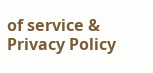of service & Privacy Policy